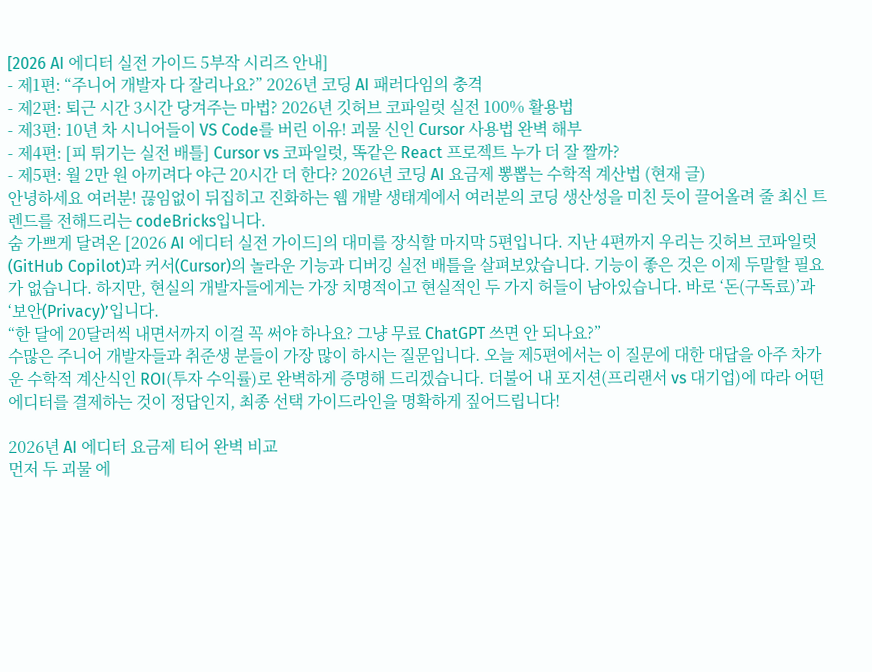[2026 AI 에디터 실전 가이드 5부작 시리즈 안내]
- 제1편: “주니어 개발자 다 잘리나요?” 2026년 코딩 AI 패러다임의 충격
- 제2편: 퇴근 시간 3시간 당겨주는 마법? 2026년 깃허브 코파일럿 실전 100% 활용법
- 제3편: 10년 차 시니어들이 VS Code를 버린 이유! 괴물 신인 Cursor 사용법 완벽 해부
- 제4편: [피 튀기는 실전 배틀] Cursor vs 코파일럿, 똑같은 React 프로젝트 누가 더 잘 짤까?
- 제5편: 월 2만 원 아끼려다 야근 20시간 더 한다? 2026년 코딩 AI 요금제 뽕뽑는 수학적 계산법 (현재 글)
안녕하세요 여러분! 끊임없이 뒤집히고 진화하는 웹 개발 생태계에서 여러분의 코딩 생산성을 미친 듯이 끌어올려 줄 최신 트렌드를 전해드리는 codeBricks입니다.
숨 가쁘게 달려온 [2026 AI 에디터 실전 가이드]의 대미를 장식할 마지막 5편입니다. 지난 4편까지 우리는 깃허브 코파일럿(GitHub Copilot)과 커서(Cursor)의 놀라운 기능과 디버깅 실전 배틀을 살펴보았습니다. 기능이 좋은 것은 이제 두말할 필요가 없습니다. 하지만, 현실의 개발자들에게는 가장 치명적이고 현실적인 두 가지 허들이 남아있습니다. 바로 ‘돈(구독료)’과 ‘보안(Privacy)’입니다.
“한 달에 20달러씩 내면서까지 이걸 꼭 써야 하나요? 그냥 무료 ChatGPT 쓰면 안 되나요?”
수많은 주니어 개발자들과 취준생 분들이 가장 많이 하시는 질문입니다. 오늘 제5편에서는 이 질문에 대한 대답을 아주 차가운 수학적 계산식인 ROI(투자 수익률)로 완벽하게 증명해 드리겠습니다. 더불어 내 포지션(프리랜서 vs 대기업)에 따라 어떤 에디터를 결제하는 것이 정답인지, 최종 선택 가이드라인을 명확하게 짚어드립니다!

2026년 AI 에디터 요금제 티어 완벽 비교
먼저 두 괴물 에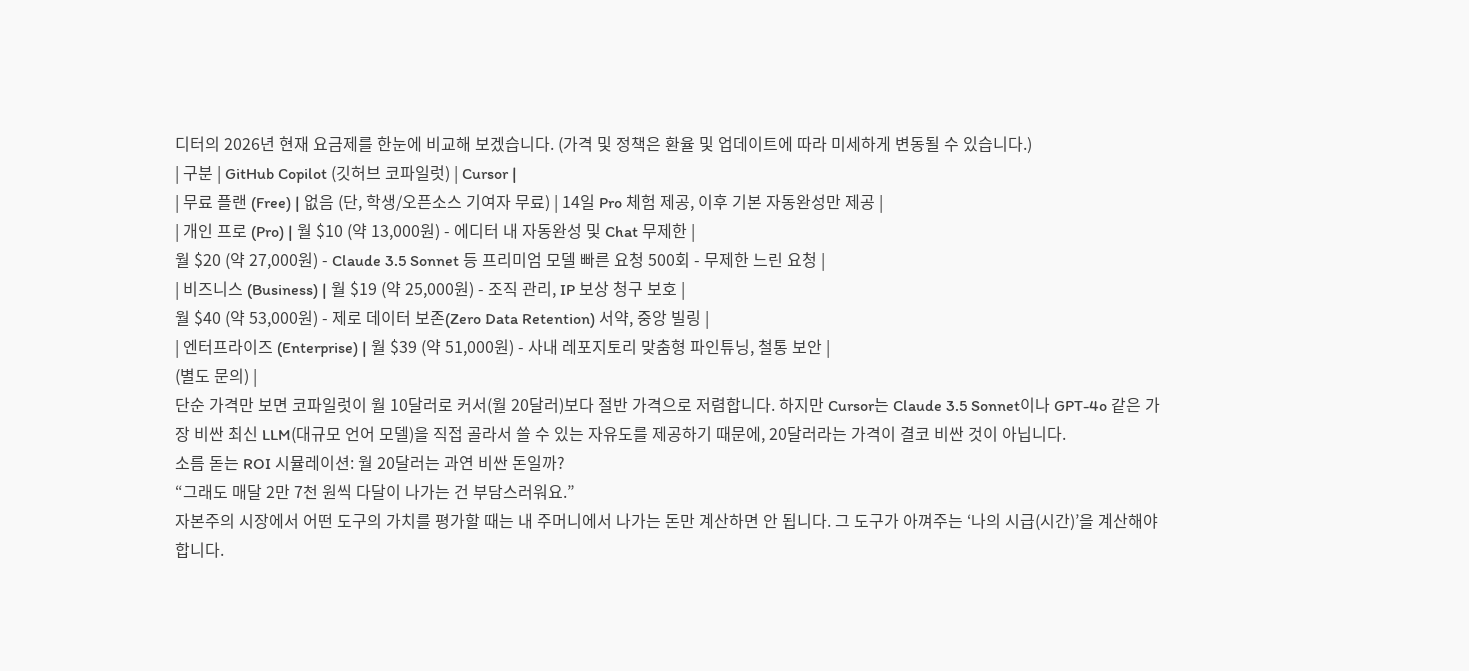디터의 2026년 현재 요금제를 한눈에 비교해 보겠습니다. (가격 및 정책은 환율 및 업데이트에 따라 미세하게 변동될 수 있습니다.)
| 구분 | GitHub Copilot (깃허브 코파일럿) | Cursor |
| 무료 플랜 (Free) | 없음 (단, 학생/오픈소스 기여자 무료) | 14일 Pro 체험 제공, 이후 기본 자동완성만 제공 |
| 개인 프로 (Pro) | 월 $10 (약 13,000원) - 에디터 내 자동완성 및 Chat 무제한 |
월 $20 (약 27,000원) - Claude 3.5 Sonnet 등 프리미엄 모델 빠른 요청 500회 - 무제한 느린 요청 |
| 비즈니스 (Business) | 월 $19 (약 25,000원) - 조직 관리, IP 보상 청구 보호 |
월 $40 (약 53,000원) - 제로 데이터 보존(Zero Data Retention) 서약, 중앙 빌링 |
| 엔터프라이즈 (Enterprise) | 월 $39 (약 51,000원) - 사내 레포지토리 맞춤형 파인튜닝, 철통 보안 |
(별도 문의) |
단순 가격만 보면 코파일럿이 월 10달러로 커서(월 20달러)보다 절반 가격으로 저렴합니다. 하지만 Cursor는 Claude 3.5 Sonnet이나 GPT-4o 같은 가장 비싼 최신 LLM(대규모 언어 모델)을 직접 골라서 쓸 수 있는 자유도를 제공하기 때문에, 20달러라는 가격이 결코 비싼 것이 아닙니다.
소름 돋는 ROI 시뮬레이션: 월 20달러는 과연 비싼 돈일까?
“그래도 매달 2만 7천 원씩 다달이 나가는 건 부담스러워요.”
자본주의 시장에서 어떤 도구의 가치를 평가할 때는 내 주머니에서 나가는 돈만 계산하면 안 됩니다. 그 도구가 아껴주는 ‘나의 시급(시간)’을 계산해야 합니다.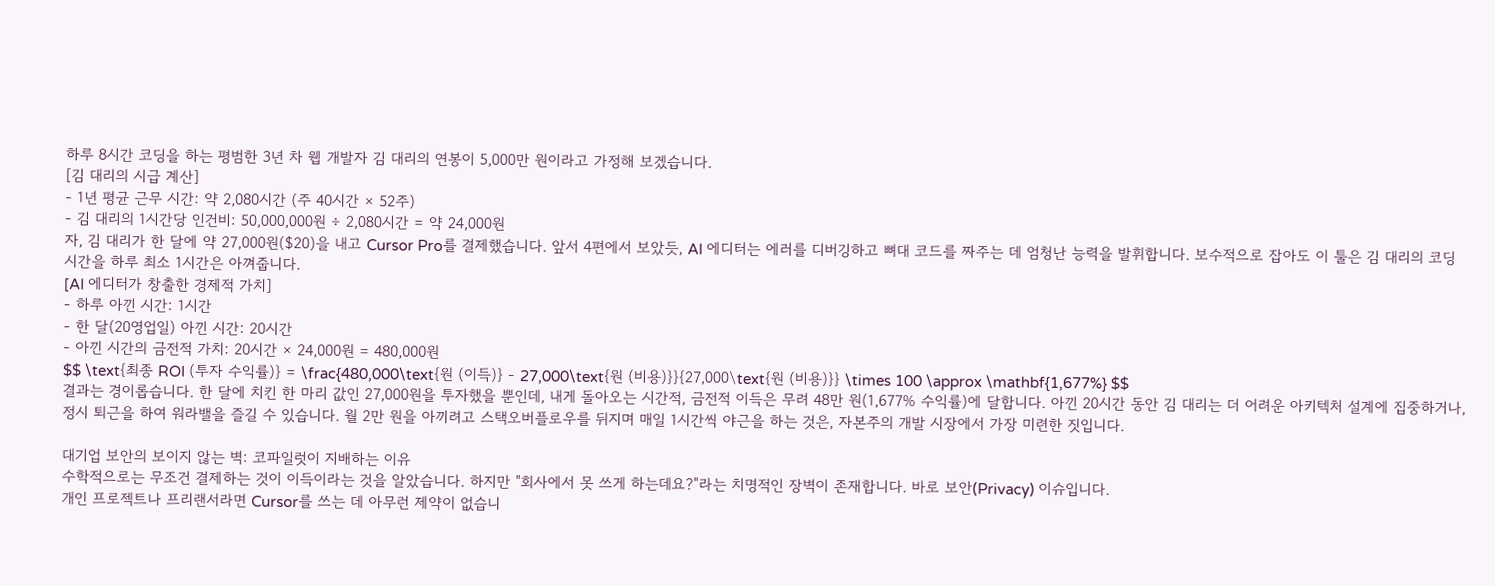하루 8시간 코딩을 하는 평범한 3년 차 웹 개발자 김 대리의 연봉이 5,000만 원이라고 가정해 보겠습니다.
[김 대리의 시급 계산]
- 1년 평균 근무 시간: 약 2,080시간 (주 40시간 × 52주)
- 김 대리의 1시간당 인건비: 50,000,000원 ÷ 2,080시간 = 약 24,000원
자, 김 대리가 한 달에 약 27,000원($20)을 내고 Cursor Pro를 결제했습니다. 앞서 4편에서 보았듯, AI 에디터는 에러를 디버깅하고 뼈대 코드를 짜주는 데 엄청난 능력을 발휘합니다. 보수적으로 잡아도 이 툴은 김 대리의 코딩 시간을 하루 최소 1시간은 아껴줍니다.
[AI 에디터가 창출한 경제적 가치]
- 하루 아낀 시간: 1시간
- 한 달(20영업일) 아낀 시간: 20시간
- 아낀 시간의 금전적 가치: 20시간 × 24,000원 = 480,000원
$$ \text{최종 ROI (투자 수익률)} = \frac{480,000\text{원 (이득)} - 27,000\text{원 (비용)}}{27,000\text{원 (비용)}} \times 100 \approx \mathbf{1,677%} $$
결과는 경이롭습니다. 한 달에 치킨 한 마리 값인 27,000원을 투자했을 뿐인데, 내게 돌아오는 시간적, 금전적 이득은 무려 48만 원(1,677% 수익률)에 달합니다. 아낀 20시간 동안 김 대리는 더 어려운 아키텍처 설계에 집중하거나, 정시 퇴근을 하여 워라밸을 즐길 수 있습니다. 월 2만 원을 아끼려고 스택오버플로우를 뒤지며 매일 1시간씩 야근을 하는 것은, 자본주의 개발 시장에서 가장 미련한 짓입니다.

대기업 보안의 보이지 않는 벽: 코파일럿이 지배하는 이유
수학적으로는 무조건 결제하는 것이 이득이라는 것을 알았습니다. 하지만 "회사에서 못 쓰게 하는데요?"라는 치명적인 장벽이 존재합니다. 바로 보안(Privacy) 이슈입니다.
개인 프로젝트나 프리랜서라면 Cursor를 쓰는 데 아무런 제약이 없습니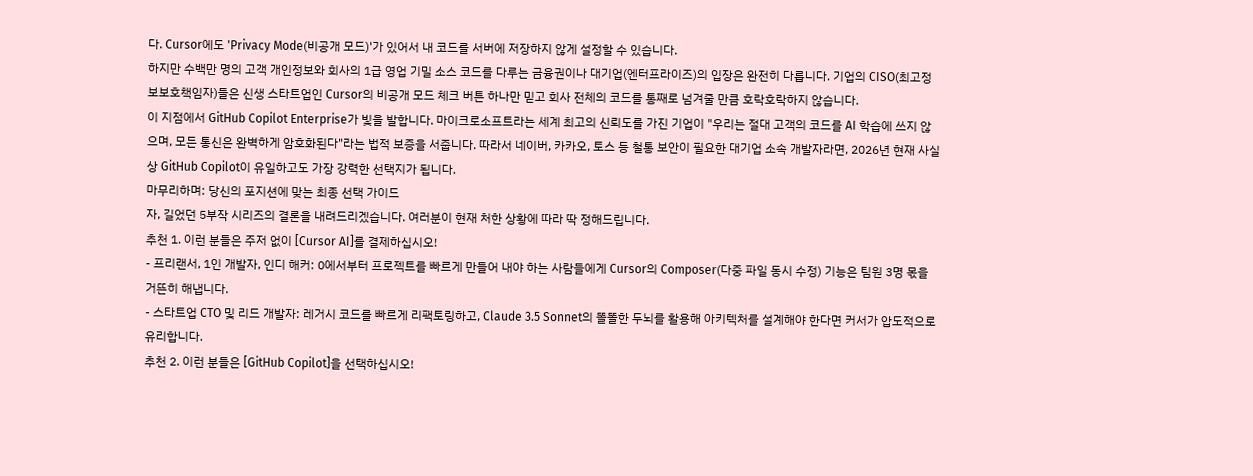다. Cursor에도 'Privacy Mode(비공개 모드)'가 있어서 내 코드를 서버에 저장하지 않게 설정할 수 있습니다.
하지만 수백만 명의 고객 개인정보와 회사의 1급 영업 기밀 소스 코드를 다루는 금융권이나 대기업(엔터프라이즈)의 입장은 완전히 다릅니다. 기업의 CISO(최고정보보호책임자)들은 신생 스타트업인 Cursor의 비공개 모드 체크 버튼 하나만 믿고 회사 전체의 코드를 통째로 넘겨줄 만큼 호락호락하지 않습니다.
이 지점에서 GitHub Copilot Enterprise가 빛을 발합니다. 마이크로소프트라는 세계 최고의 신뢰도를 가진 기업이 "우리는 절대 고객의 코드를 AI 학습에 쓰지 않으며, 모든 통신은 완벽하게 암호화된다"라는 법적 보증을 서줍니다. 따라서 네이버, 카카오, 토스 등 철통 보안이 필요한 대기업 소속 개발자라면, 2026년 현재 사실상 GitHub Copilot이 유일하고도 가장 강력한 선택지가 됩니다.
마무리하며: 당신의 포지션에 맞는 최종 선택 가이드
자, 길었던 5부작 시리즈의 결론을 내려드리겠습니다. 여러분이 현재 처한 상황에 따라 딱 정해드립니다.
추천 1. 이런 분들은 주저 없이 [Cursor AI]를 결제하십시오!
- 프리랜서, 1인 개발자, 인디 해커: 0에서부터 프로젝트를 빠르게 만들어 내야 하는 사람들에게 Cursor의 Composer(다중 파일 동시 수정) 기능은 팀원 3명 몫을 거뜬히 해냅니다.
- 스타트업 CTO 및 리드 개발자: 레거시 코드를 빠르게 리팩토링하고, Claude 3.5 Sonnet의 똘똘한 두뇌를 활용해 아키텍처를 설계해야 한다면 커서가 압도적으로 유리합니다.
추천 2. 이런 분들은 [GitHub Copilot]을 선택하십시오!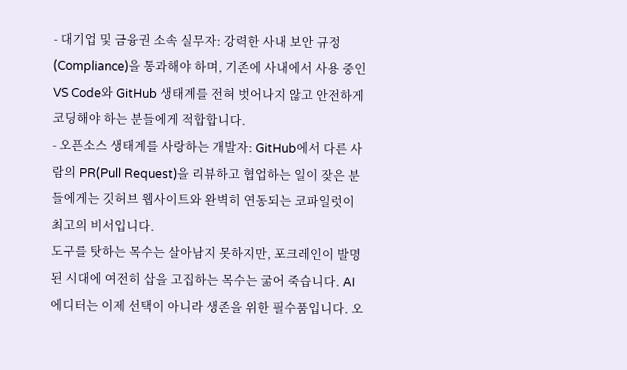- 대기업 및 금융권 소속 실무자: 강력한 사내 보안 규정(Compliance)을 통과해야 하며, 기존에 사내에서 사용 중인 VS Code와 GitHub 생태계를 전혀 벗어나지 않고 안전하게 코딩해야 하는 분들에게 적합합니다.
- 오픈소스 생태계를 사랑하는 개발자: GitHub에서 다른 사람의 PR(Pull Request)을 리뷰하고 협업하는 일이 잦은 분들에게는 깃허브 웹사이트와 완벽히 연동되는 코파일럿이 최고의 비서입니다.
도구를 탓하는 목수는 살아남지 못하지만, 포크레인이 발명된 시대에 여전히 삽을 고집하는 목수는 굶어 죽습니다. AI 에디터는 이제 선택이 아니라 생존을 위한 필수품입니다. 오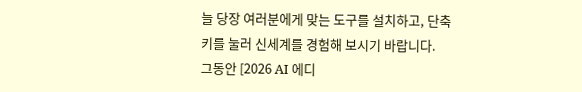늘 당장 여러분에게 맞는 도구를 설치하고, 단축키를 눌러 신세계를 경험해 보시기 바랍니다.
그동안 [2026 AI 에디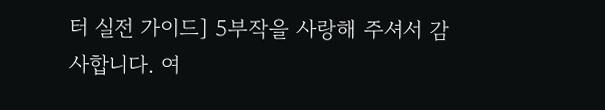터 실전 가이드] 5부작을 사랑해 주셔서 감사합니다. 여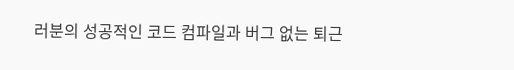러분의 성공적인 코드 컴파일과 버그 없는 퇴근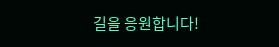길을 응원합니다!